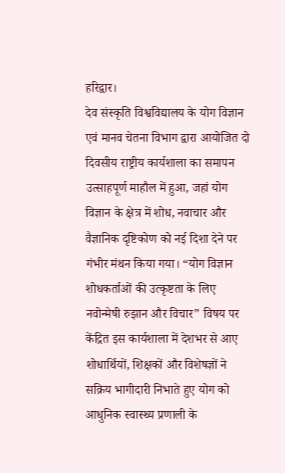हरिद्वार।
देव संस्कृति विश्वविद्यालय के योग विज्ञान एवं मानव चेतना विभाग द्वारा आयोजित दो दिवसीय राष्ट्रीय कार्यशाला का समापन उत्साहपूर्ण माहौल में हुआ, जहां योग विज्ञान के क्षेत्र में शोध, नवाचार और वैज्ञानिक दृष्टिकोण को नई दिशा देने पर गंभीर मंथन किया गया। “योग विज्ञान शोधकर्ताओं की उत्कृष्टता के लिए नवोन्मेषी रुझान और विचार” विषय पर केंद्रित इस कार्यशाला में देशभर से आए शोधार्थियों, शिक्षकों और विशेषज्ञों ने सक्रिय भागीदारी निभाते हुए योग को आधुनिक स्वास्थ्य प्रणाली के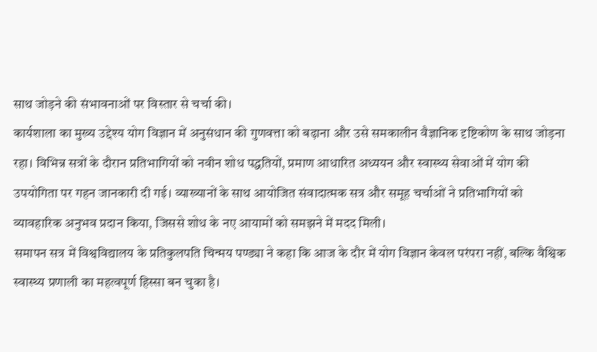साथ जोड़ने की संभावनाओं पर विस्तार से चर्चा की।
कार्यशाला का मुख्य उद्देश्य योग विज्ञान में अनुसंधान की गुणवत्ता को बढ़ाना और उसे समकालीन वैज्ञानिक दृष्टिकोण के साथ जोड़ना रहा। विभिन्न सत्रों के दौरान प्रतिभागियों को नवीन शोध पद्धतियों, प्रमाण आधारित अध्ययन और स्वास्थ्य सेवाओं में योग की उपयोगिता पर गहन जानकारी दी गई। व्याख्यानों के साथ आयोजित संवादात्मक सत्र और समूह चर्चाओं ने प्रतिभागियों को व्यावहारिक अनुभव प्रदान किया, जिससे शोध के नए आयामों को समझने में मदद मिली।
समापन सत्र में विश्वविद्यालय के प्रतिकुलपति चिन्मय पण्ड्या ने कहा कि आज के दौर में योग विज्ञान केवल परंपरा नहीं, बल्कि वैश्विक स्वास्थ्य प्रणाली का महत्वपूर्ण हिस्सा बन चुका है।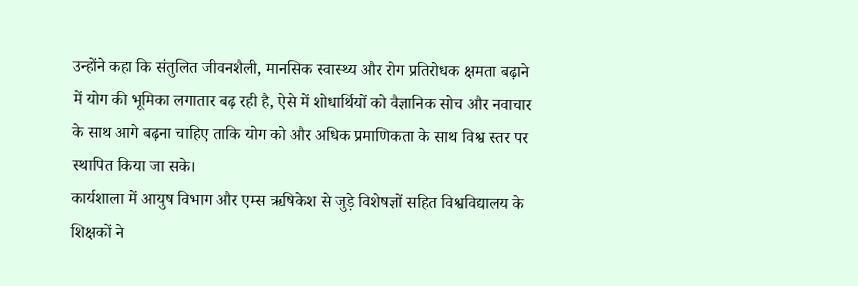उन्होंने कहा कि संतुलित जीवनशैली, मानसिक स्वास्थ्य और रोग प्रतिरोधक क्षमता बढ़ाने में योग की भूमिका लगातार बढ़ रही है, ऐसे में शोधार्थियों को वैज्ञानिक सोच और नवाचार के साथ आगे बढ़ना चाहिए ताकि योग को और अधिक प्रमाणिकता के साथ विश्व स्तर पर स्थापित किया जा सके।
कार्यशाला में आयुष विभाग और एम्स ऋषिकेश से जुड़े विशेषज्ञों सहित विश्वविद्यालय के शिक्षकों ने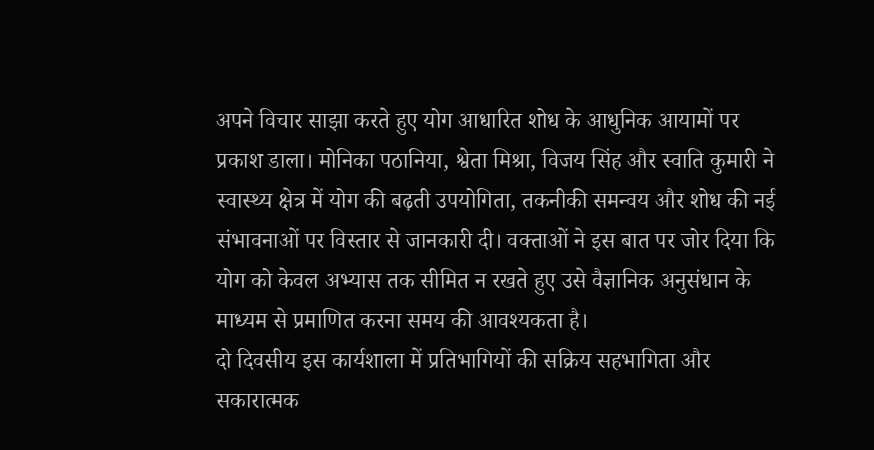अपने विचार साझा करते हुए योग आधारित शोध के आधुनिक आयामों पर प्रकाश डाला। मोनिका पठानिया, श्वेता मिश्रा, विजय सिंह और स्वाति कुमारी ने स्वास्थ्य क्षेत्र में योग की बढ़ती उपयोगिता, तकनीकी समन्वय और शोध की नई संभावनाओं पर विस्तार से जानकारी दी। वक्ताओं ने इस बात पर जोर दिया कि योग को केवल अभ्यास तक सीमित न रखते हुए उसे वैज्ञानिक अनुसंधान के माध्यम से प्रमाणित करना समय की आवश्यकता है।
दो दिवसीय इस कार्यशाला में प्रतिभागियों की सक्रिय सहभागिता और सकारात्मक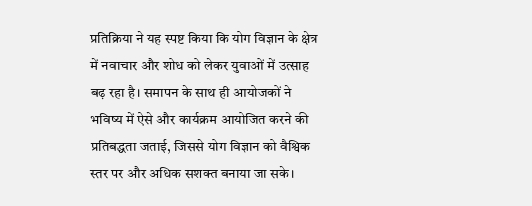प्रतिक्रिया ने यह स्पष्ट किया कि योग विज्ञान के क्षेत्र में नवाचार और शोध को लेकर युवाओं में उत्साह बढ़ रहा है। समापन के साथ ही आयोजकों ने भविष्य में ऐसे और कार्यक्रम आयोजित करने की प्रतिबद्धता जताई, जिससे योग विज्ञान को वैश्विक स्तर पर और अधिक सशक्त बनाया जा सके।